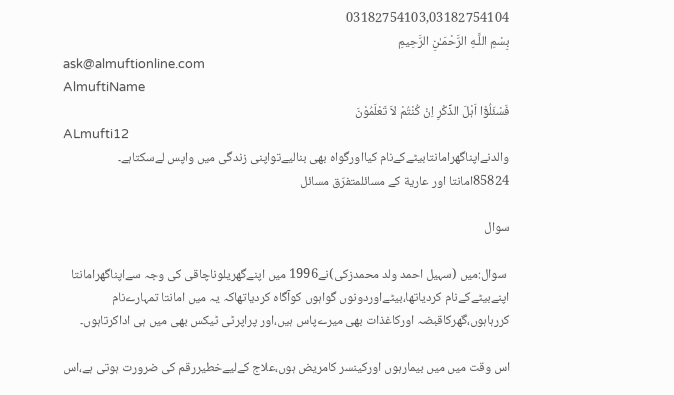03182754103,03182754104
بِسْمِ اللَّـهِ الرَّحْمَـٰنِ الرَّحِيمِ
ask@almuftionline.com
AlmuftiName
فَسْئَلُوْٓا اَہْلَ الذِّکْرِ اِنْ کُنْتُمْ لاَ تَعْلَمُوْنَ
ALmufti12
والدنےاپناگھرامانتابیٹےکےنام کیااورگواہ بھی بنالیےتواپنی زندگی میں واپس لےسکتاہے۔
85824امانتا اور عاریة کے مسائلمتفرّق مسائل

سوال

 سوال:میں (سہیل احمد ولد محمدزکی)نے1996 میں اپنےگھریلوناچاقی کی وجہ سےاپناگھرامانتا اپنےبیٹےکےنام کردیاتھا،بیٹےاوردونوں گواہوں کوآگاہ کردیاتھاکہ یہ میں امانتا تمہارےنام کررہاہوں،گھرکاقبضہ اورکاغذات بھی میرےپاس ہیں،اور پراپرٹی ٹیکس بھی میں ہی اداکرتاہوں۔

اس وقت میں میں بیمارہوں اورکینسر کامریض ہوں،علاج کےلیےخطیررقم کی ضرورت ہوتی ہے،اس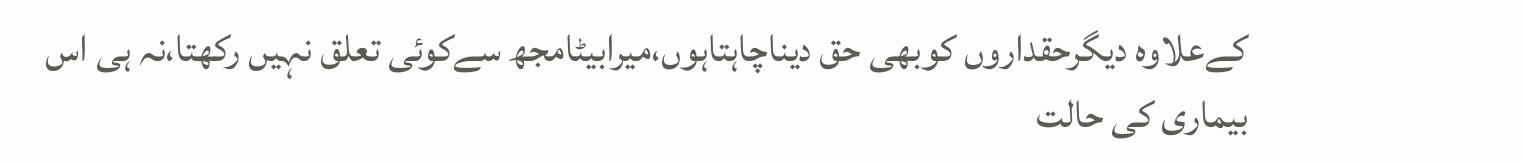کےعلاوہ دیگرحقداروں کوبھی حق دیناچاہتاہوں،میرابیٹامجھ سےکوئی تعلق نہیں رکھتا،نہ ہی اس بیماری کی حالت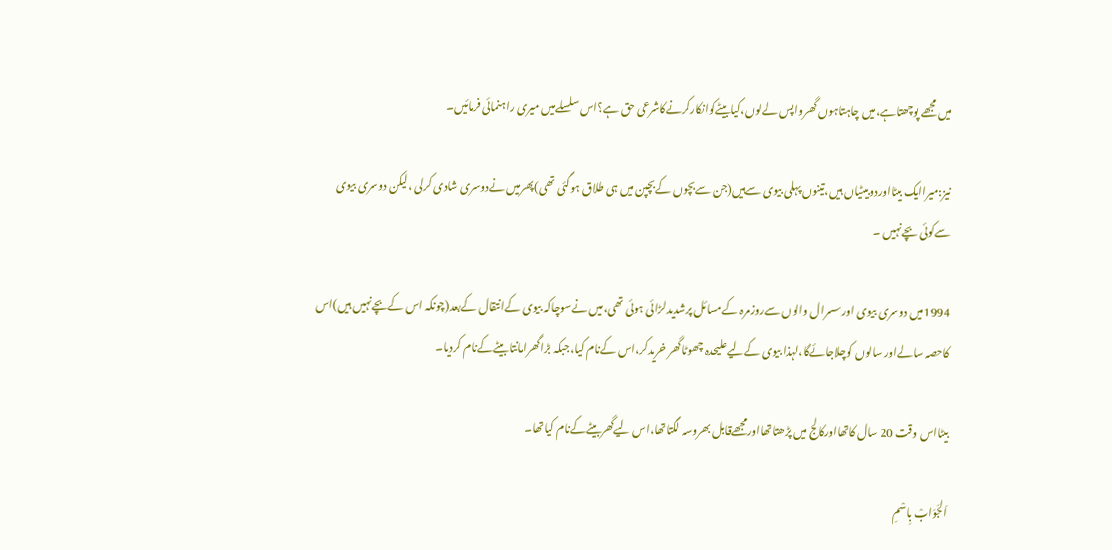میں مجھے پوچھتاہے،میں چاہتاہوں گھرواپس لےلوں،کیابیٹےکوانکارکرنےکاشرعی حق ہے؟اس سلسلےمیں میری راہنمائی فرمائیں۔

نیز:میراایک بیٹااوردوبیٹیاں ہیں،تینوں پہلی بیوی سےہیں(جن سےبچوں کےبچپن میں ہی طلاق ہوگئی تھی)پھرمیں نےدوسری شادی کرلی ،لیکن دوسری بیوی سےکوئی بچےنہیں ۔

1994میں دوسری بیوی اورسسرال والوں سےروزمرہ کےمسائل پرشدیدلڑائی ہوئی تھی،میں نےسوچاکہ بیوی کےانتقال کےبعد(چونکہ اس کےبچےنہیں ہیں)اس کاحصہ سالےاور سالوں کوچلاجائےگا،لہذا بیوی کےلیےعلیحدہ چھوٹاگھر خریدکر،اس کےنام کیا،جبکہ بڑاگھرامانتا بیٹےکےنام کردیا۔

بیٹااس وقت 20 سال کاتھااورکالج میں پڑھتاتھااورمجھےقابل بھروسہ لگتاتھا،اس لیےگھربیٹےکےنام کیاتھا۔

اَلجَوَابْ بِاسْمِ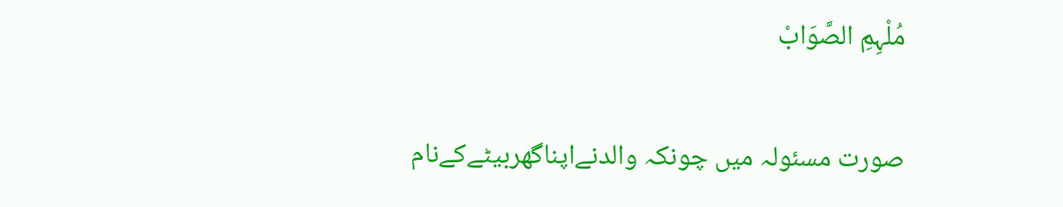مُلْہِمِ الصَّوَابْ

صورت مسئولہ میں چونکہ والدنےاپناگھربیٹےکےنام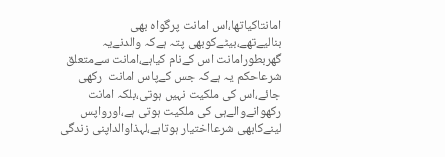امانتاکیاتھا،اس امانت پرگواہ بھی بنالیےتھے،بیٹےکوبھی پتہ ہےکہ والدنےیہ گھربطورامانت اس کےنام کیاہے،امانت سےمتعلق شرعاحکم یہ ہےکہ جس کےپاس امانت  رکھی جائے،اس کی ملکیت نہیں ہوتی،بلکہ امانت رکھوانےوالےہی کی ملکیت ہوتی ہے،اورواپس لینےکابھی شرعااختیار ہوتاہے،لہذاوالداپنی زندگی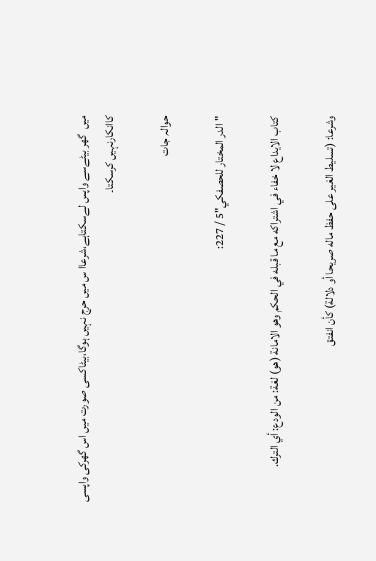میں  گھر بیٹےسے واپس لےسکتاہے،شرعاا س میں حرج نہیں ہوگا،بیٹاکسی صورت میں اس گھرکی واپسی کاانکارنہیں کرسکتا۔

حوالہ جات

"الدر المختار للحصفكي"5 / 227:

كتاب الايداع لا خفاء في اشتراكه مع ما قبله في الحكم وهو الامانة (هو) لغة: من الودع: أي الترك.

وشرعا: (تسليط الغير على حفظ ماله صريحا أو دلالة) كأن انفتق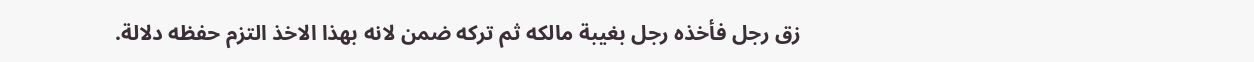زق رجل فأخذه رجل بغيبة مالكه ثم تركه ضمن لانه بهذا الاخذ التزم حفظه دلالة.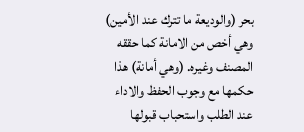بحر (والوديعة ما تترك عند الأمين) وهي أخص من الامانة كما حققه المصنف وغيره. (وهي أمانة) هذا حكمها مع وجوب الحفظ والاداء عند الطلب واستحباب قبولها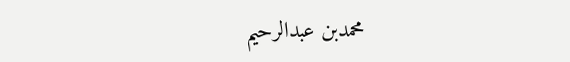محمدبن عبدالرحیم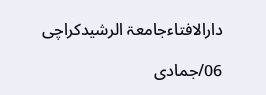دارالافتاءجامعۃ الرشیدکراچی

06/جمادی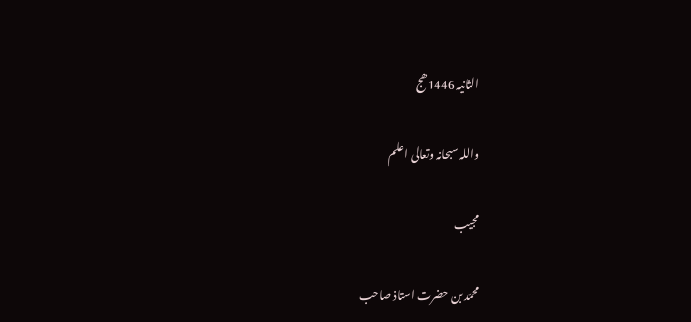الثانیہ 1446ھج

واللہ سبحانہ وتعالی اعلم

مجیب

محمّد بن حضرت استاذ صاحب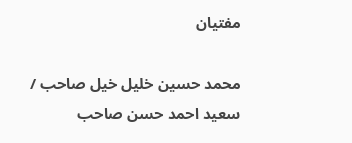مفتیان

محمد حسین خلیل خیل صاحب / سعید احمد حسن صاحب